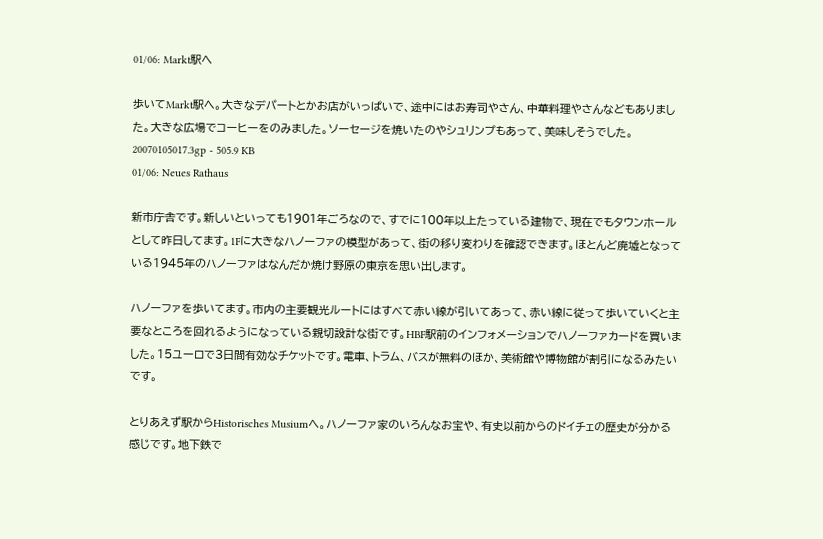01/06: Markt駅へ

歩いてMarkt駅へ。大きなデパートとかお店がいっぱいで、途中にはお寿司やさん、中華料理やさんなどもありました。大きな広場でコーヒーをのみました。ソーセージを焼いたのやシュリンプもあって、美味しそうでした。20070105017.3gp - 505.9 KB
01/06: Neues Rathaus

新市庁舎です。新しいといっても1901年ごろなので、すでに100年以上たっている建物で、現在でもタウンホールとして昨日してます。1Fに大きなハノーファの模型があって、街の移り変わりを確認できます。ほとんど廃墟となっている1945年のハノーファはなんだか焼け野原の東京を思い出します。

ハノーファを歩いてます。市内の主要観光ルートにはすべて赤い線が引いてあって、赤い線に従って歩いていくと主要なところを回れるようになっている親切設計な街です。HBF駅前のインフォメーションでハノーファカードを買いました。15ユーロで3日間有効なチケットです。電車、トラム、バスが無料のほか、美術館や博物館が割引になるみたいです。

とりあえず駅からHistorisches Musiumへ。ハノーファ家のいろんなお宝や、有史以前からのドイチェの歴史が分かる感じです。地下鉄で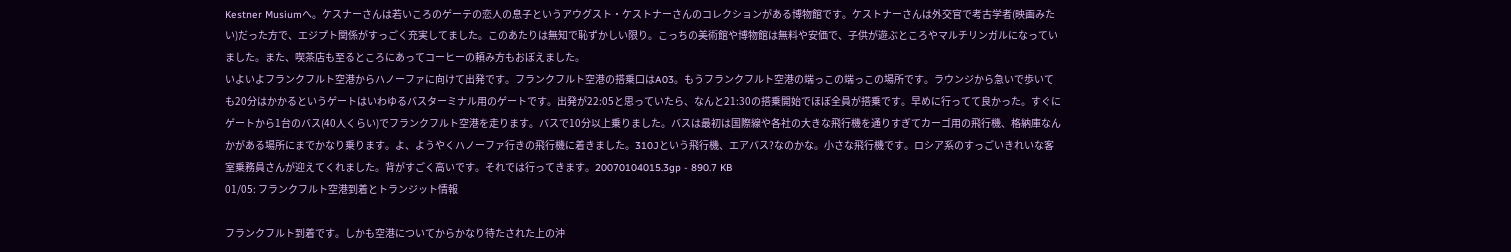Kestner Musiumへ。ケスナーさんは若いころのゲーテの恋人の息子というアウグスト・ケストナーさんのコレクションがある博物館です。ケストナーさんは外交官で考古学者(映画みたい)だった方で、エジプト関係がすっごく充実してました。このあたりは無知で恥ずかしい限り。こっちの美術館や博物館は無料や安価で、子供が遊ぶところやマルチリンガルになっていました。また、喫茶店も至るところにあってコーヒーの頼み方もおぼえました。
いよいよフランクフルト空港からハノーファに向けて出発です。フランクフルト空港の搭乗口はA03。もうフランクフルト空港の端っこの端っこの場所です。ラウンジから急いで歩いても20分はかかるというゲートはいわゆるバスターミナル用のゲートです。出発が22:05と思っていたら、なんと21:30の搭乗開始でほぼ全員が搭乗です。早めに行ってて良かった。すぐにゲートから1台のバス(40人くらい)でフランクフルト空港を走ります。バスで10分以上乗りました。バスは最初は国際線や各社の大きな飛行機を通りすぎてカーゴ用の飛行機、格納庫なんかがある場所にまでかなり乗ります。よ、ようやくハノーファ行きの飛行機に着きました。310Jという飛行機、エアバス?なのかな。小さな飛行機です。ロシア系のすっごいきれいな客室乗務員さんが迎えてくれました。背がすごく高いです。それでは行ってきます。20070104015.3gp - 890.7 KB
01/05: フランクフルト空港到着とトランジット情報

フランクフルト到着です。しかも空港についてからかなり待たされた上の沖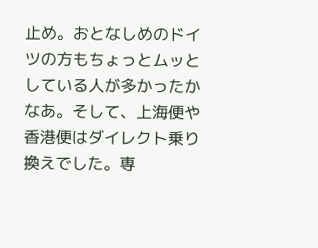止め。おとなしめのドイツの方もちょっとムッとしている人が多かったかなあ。そして、上海便や香港便はダイレクト乗り換えでした。専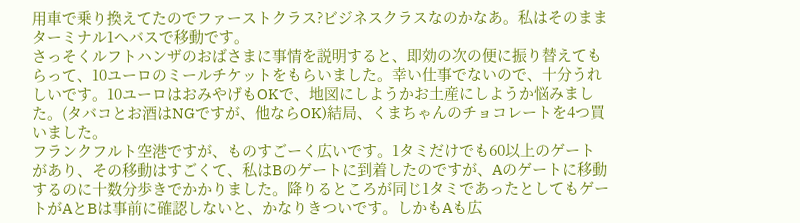用車で乗り換えてたのでファーストクラス?ビジネスクラスなのかなあ。私はそのままターミナル1へバスで移動です。
さっそくルフトハンザのおばさまに事情を説明すると、即効の次の便に振り替えてもらって、10ユーロのミールチケットをもらいました。幸い仕事でないので、十分うれしいです。10ユーロはおみやげもOKで、地図にしようかお土産にしようか悩みました。(タバコとお酒はNGですが、他ならOK)結局、くまちゃんのチョコレートを4つ買いました。
フランクフルト空港ですが、ものすごーく広いです。1タミだけでも60以上のゲートがあり、その移動はすごくて、私はBのゲートに到着したのですが、Aのゲートに移動するのに十数分歩きでかかりました。降りるところが同じ1タミであったとしてもゲートがAとBは事前に確認しないと、かなりきついです。しかもAも広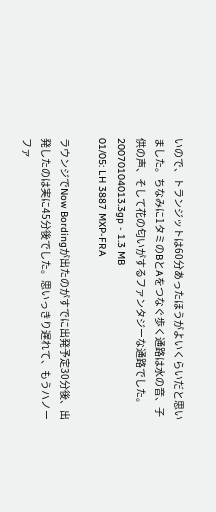いので、トランジットは60分あったほうがよいくらいだと思いました。ちなみに1タミのBとAをつなぐ歩く通路は水の音、子供の声、そして花の匂いがするファンタジーな通路でした。20070104013.3gp - 1.3 MB
01/05: LH 3887 MXP-FRA

ラウンジでNow Bordingが出たのがすでに出発予定30分後、出発したのは実に45分後でした。思いっきり遅れて、もうハノーファ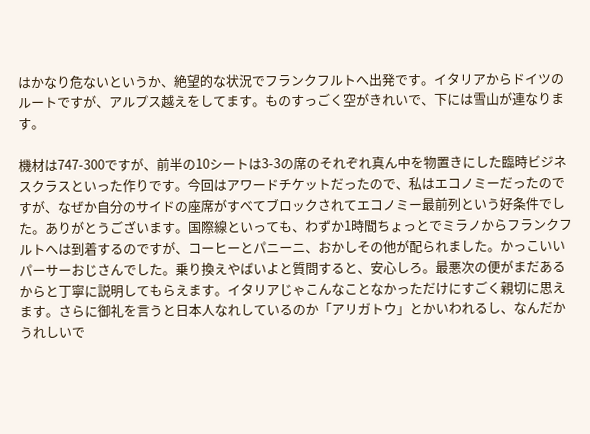はかなり危ないというか、絶望的な状況でフランクフルトへ出発です。イタリアからドイツのルートですが、アルプス越えをしてます。ものすっごく空がきれいで、下には雪山が連なります。

機材は747-300ですが、前半の10シートは3-3の席のそれぞれ真ん中を物置きにした臨時ビジネスクラスといった作りです。今回はアワードチケットだったので、私はエコノミーだったのですが、なぜか自分のサイドの座席がすべてブロックされてエコノミー最前列という好条件でした。ありがとうございます。国際線といっても、わずか1時間ちょっとでミラノからフランクフルトへは到着するのですが、コーヒーとパニーニ、おかしその他が配られました。かっこいいパーサーおじさんでした。乗り換えやばいよと質問すると、安心しろ。最悪次の便がまだあるからと丁寧に説明してもらえます。イタリアじゃこんなことなかっただけにすごく親切に思えます。さらに御礼を言うと日本人なれしているのか「アリガトウ」とかいわれるし、なんだかうれしいで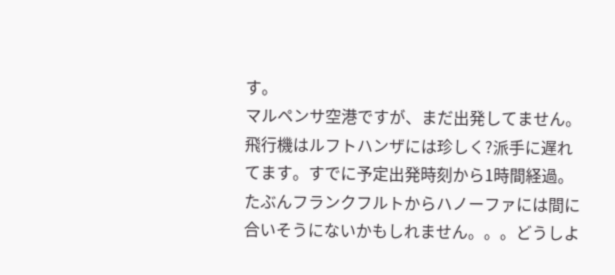す。
マルペンサ空港ですが、まだ出発してません。飛行機はルフトハンザには珍しく?派手に遅れてます。すでに予定出発時刻から1時間経過。たぶんフランクフルトからハノーファには間に合いそうにないかもしれません。。。どうしよ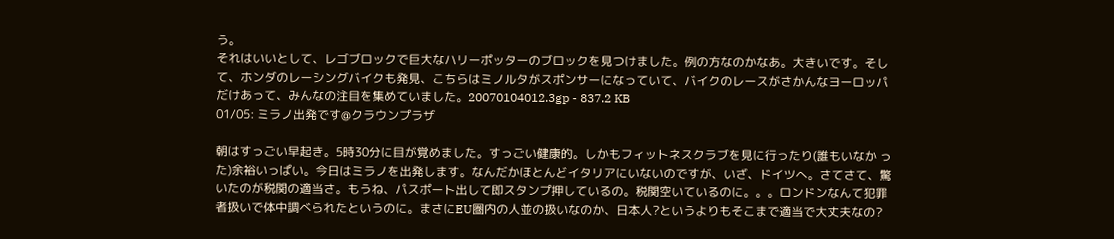う。
それはいいとして、レゴブロックで巨大なハリーポッターのブロックを見つけました。例の方なのかなあ。大きいです。そして、ホンダのレーシングバイクも発見、こちらはミノルタがスポンサーになっていて、バイクのレースがさかんなヨーロッパだけあって、みんなの注目を集めていました。20070104012.3gp - 837.2 KB
01/05: ミラノ出発です@クラウンプラザ

朝はすっごい早起き。5時30分に目が覚めました。すっごい健康的。しかもフィットネスクラブを見に行ったり(誰もいなか った)余裕いっぱい。今日はミラノを出発します。なんだかほとんどイタリアにいないのですが、いざ、ドイツへ。さてさて、驚いたのが税関の適当さ。もうね、パスポート出して即スタンプ押しているの。税関空いているのに。。。ロンドンなんて犯罪者扱いで体中調べられたというのに。まさにEU圏内の人並の扱いなのか、日本人?というよりもそこまで適当で大丈夫なの?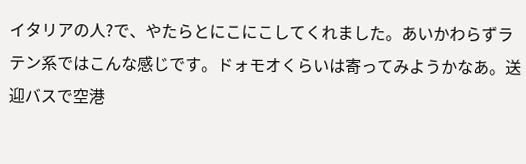イタリアの人?で、やたらとにこにこしてくれました。あいかわらずラテン系ではこんな感じです。ドォモオくらいは寄ってみようかなあ。送迎バスで空港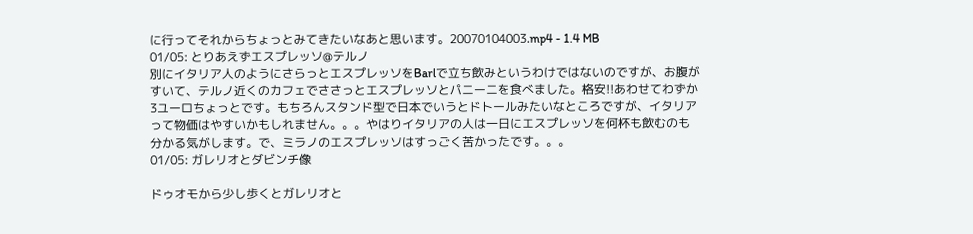に行ってそれからちょっとみてきたいなあと思います。20070104003.mp4 - 1.4 MB
01/05: とりあえずエスプレッソ@テルノ
別にイタリア人のようにさらっとエスプレッソをBarlで立ち飲みというわけではないのですが、お腹がすいて、テルノ近くのカフェでささっとエスプレッソとパニーニを食べました。格安!!あわせてわずか3ユーロちょっとです。もちろんスタンド型で日本でいうとドトールみたいなところですが、イタリアって物価はやすいかもしれません。。。やはりイタリアの人は一日にエスプレッソを何杯も飲むのも分かる気がします。で、ミラノのエスプレッソはすっごく苦かったです。。。
01/05: ガレリオとダビンチ像

ドゥオモから少し歩くとガレリオと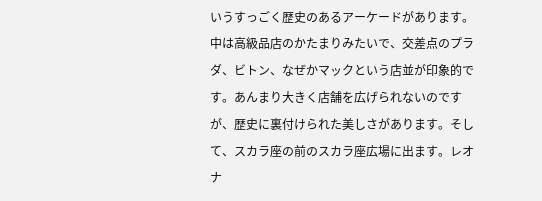いうすっごく歴史のあるアーケードがあります。中は高級品店のかたまりみたいで、交差点のプラダ、ビトン、なぜかマックという店並が印象的です。あんまり大きく店舗を広げられないのですが、歴史に裏付けられた美しさがあります。そして、スカラ座の前のスカラ座広場に出ます。レオナ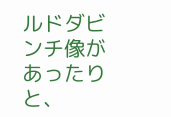ルドダビンチ像があったりと、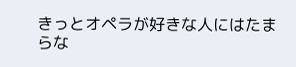きっとオペラが好きな人にはたまらな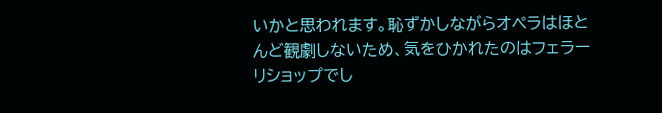いかと思われます。恥ずかしながらオペラはほとんど観劇しないため、気をひかれたのはフェラーリショップでし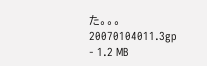た。。。20070104011.3gp - 1.2 MB